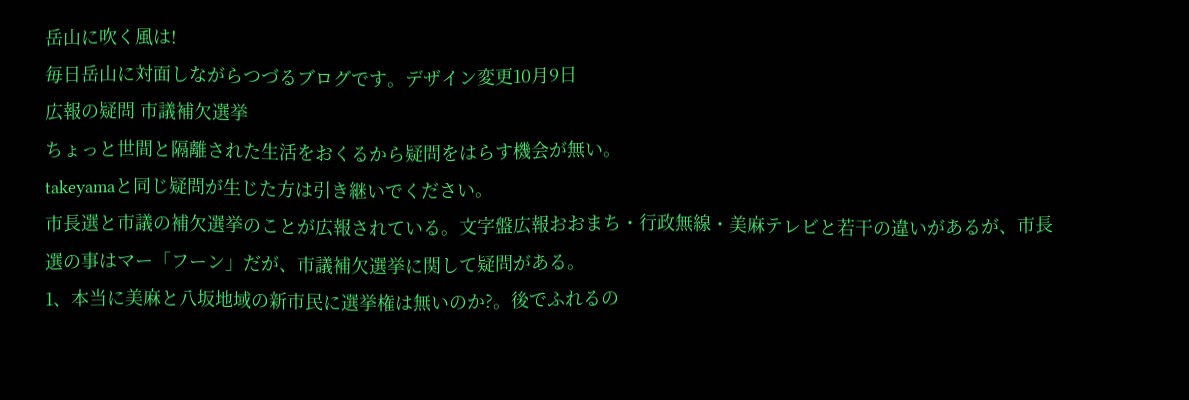岳山に吹く風は!
毎日岳山に対面しながらつづるブログです。デザイン変更10月9日
広報の疑問 市議補欠選挙
ちょっと世間と隔離された生活をおくるから疑問をはらす機会が無い。
takeyamaと同じ疑問が生じた方は引き継いでください。
市長選と市議の補欠選挙のことが広報されている。文字盤広報おおまち・行政無線・美麻テレビと若干の違いがあるが、市長選の事はマー「フーン」だが、市議補欠選挙に関して疑問がある。
1、本当に美麻と八坂地域の新市民に選挙権は無いのか?。後でふれるの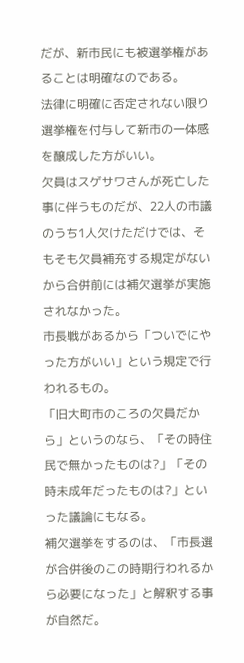だが、新市民にも被選挙権があることは明確なのである。
法律に明確に否定されない限り選挙権を付与して新市の一体感を醸成した方がいい。
欠員はスゲサワさんが死亡した事に伴うものだが、22人の市議のうち1人欠けただけでは、そもそも欠員補充する規定がないから合併前には補欠選挙が実施されなかった。
市長戦があるから「ついでにやった方がいい」という規定で行われるもの。
「旧大町市のころの欠員だから」というのなら、「その時住民で無かったものは?」「その時未成年だったものは?」といった議論にもなる。
補欠選挙をするのは、「市長選が合併後のこの時期行われるから必要になった」と解釈する事が自然だ。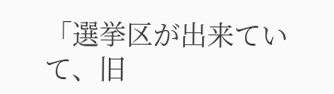「選挙区が出来ていて、旧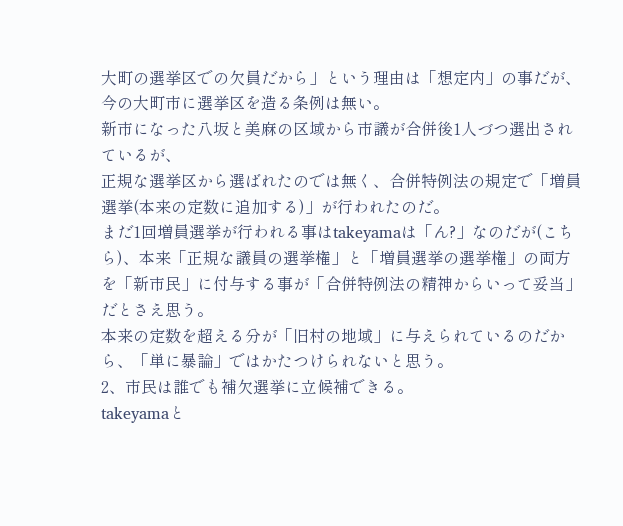大町の選挙区での欠員だから」という理由は「想定内」の事だが、今の大町市に選挙区を造る条例は無い。
新市になった八坂と美麻の区域から市議が合併後1人づつ選出されているが、
正規な選挙区から選ばれたのでは無く、合併特例法の規定で「増員選挙(本来の定数に追加する)」が行われたのだ。
まだ1回増員選挙が行われる事はtakeyamaは「ん?」なのだが(こちら)、本来「正規な議員の選挙権」と「増員選挙の選挙権」の両方を「新市民」に付与する事が「合併特例法の精神からいって妥当」だとさえ思う。
本来の定数を超える分が「旧村の地域」に与えられているのだから、「単に暴論」ではかたつけられないと思う。
2、市民は誰でも補欠選挙に立候補できる。
takeyamaと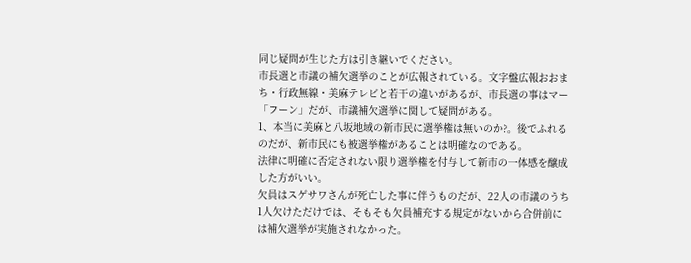同じ疑問が生じた方は引き継いでください。
市長選と市議の補欠選挙のことが広報されている。文字盤広報おおまち・行政無線・美麻テレビと若干の違いがあるが、市長選の事はマー「フーン」だが、市議補欠選挙に関して疑問がある。
1、本当に美麻と八坂地域の新市民に選挙権は無いのか?。後でふれるのだが、新市民にも被選挙権があることは明確なのである。
法律に明確に否定されない限り選挙権を付与して新市の一体感を醸成した方がいい。
欠員はスゲサワさんが死亡した事に伴うものだが、22人の市議のうち1人欠けただけでは、そもそも欠員補充する規定がないから合併前には補欠選挙が実施されなかった。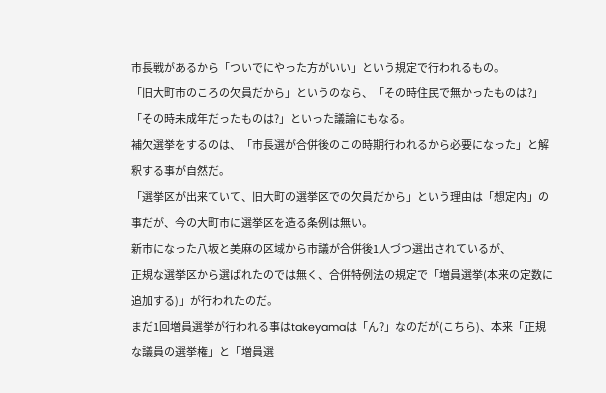市長戦があるから「ついでにやった方がいい」という規定で行われるもの。
「旧大町市のころの欠員だから」というのなら、「その時住民で無かったものは?」「その時未成年だったものは?」といった議論にもなる。
補欠選挙をするのは、「市長選が合併後のこの時期行われるから必要になった」と解釈する事が自然だ。
「選挙区が出来ていて、旧大町の選挙区での欠員だから」という理由は「想定内」の事だが、今の大町市に選挙区を造る条例は無い。
新市になった八坂と美麻の区域から市議が合併後1人づつ選出されているが、
正規な選挙区から選ばれたのでは無く、合併特例法の規定で「増員選挙(本来の定数に追加する)」が行われたのだ。
まだ1回増員選挙が行われる事はtakeyamaは「ん?」なのだが(こちら)、本来「正規な議員の選挙権」と「増員選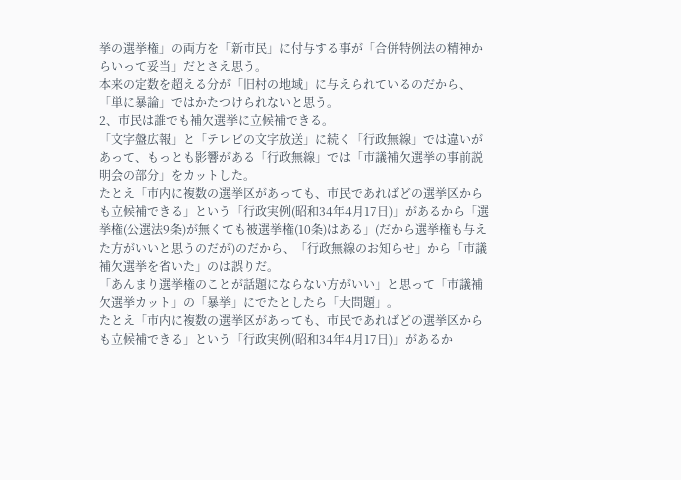挙の選挙権」の両方を「新市民」に付与する事が「合併特例法の精神からいって妥当」だとさえ思う。
本来の定数を超える分が「旧村の地域」に与えられているのだから、「単に暴論」ではかたつけられないと思う。
2、市民は誰でも補欠選挙に立候補できる。
「文字盤広報」と「テレビの文字放送」に続く「行政無線」では違いがあって、もっとも影響がある「行政無線」では「市議補欠選挙の事前説明会の部分」をカットした。
たとえ「市内に複数の選挙区があっても、市民であればどの選挙区からも立候補できる」という「行政実例(昭和34年4月17日)」があるから「選挙権(公選法9条)が無くても被選挙権(10条)はある」(だから選挙権も与えた方がいいと思うのだが)のだから、「行政無線のお知らせ」から「市議補欠選挙を省いた」のは誤りだ。
「あんまり選挙権のことが話題にならない方がいい」と思って「市議補欠選挙カット」の「暴挙」にでたとしたら「大問題」。
たとえ「市内に複数の選挙区があっても、市民であればどの選挙区からも立候補できる」という「行政実例(昭和34年4月17日)」があるか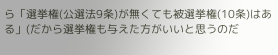ら「選挙権(公選法9条)が無くても被選挙権(10条)はある」(だから選挙権も与えた方がいいと思うのだ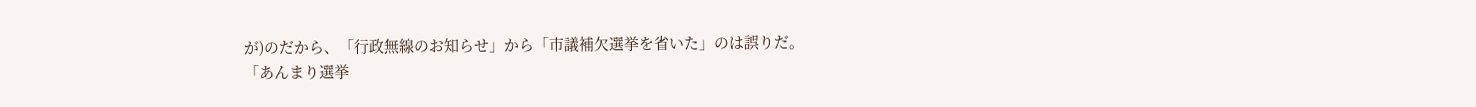が)のだから、「行政無線のお知らせ」から「市議補欠選挙を省いた」のは誤りだ。
「あんまり選挙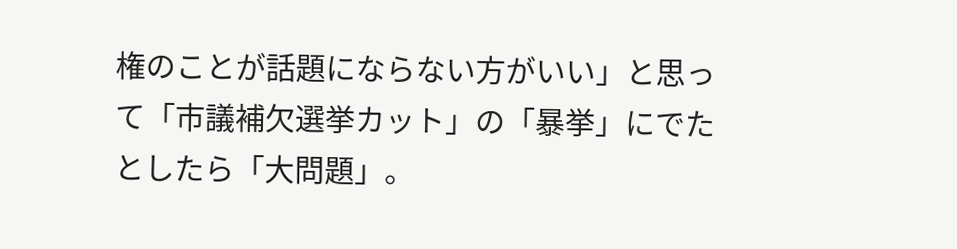権のことが話題にならない方がいい」と思って「市議補欠選挙カット」の「暴挙」にでたとしたら「大問題」。